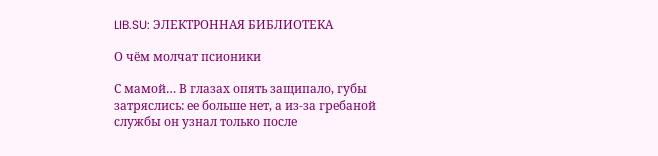LIB.SU: ЭЛЕКТРОННАЯ БИБЛИОТЕКА

О чём молчат псионики

С мамой… В глазах опять защипало, губы затряслись: ее больше нет, а из‑за гребаной службы он узнал только после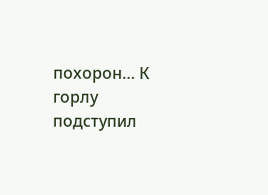похорон… К горлу подступил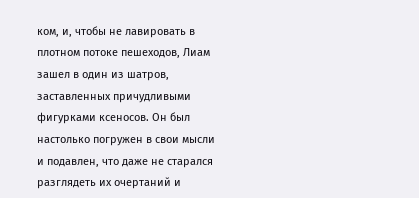ком, и, чтобы не лавировать в плотном потоке пешеходов, Лиам зашел в один из шатров, заставленных причудливыми фигурками ксеносов. Он был настолько погружен в свои мысли и подавлен, что даже не старался разглядеть их очертаний и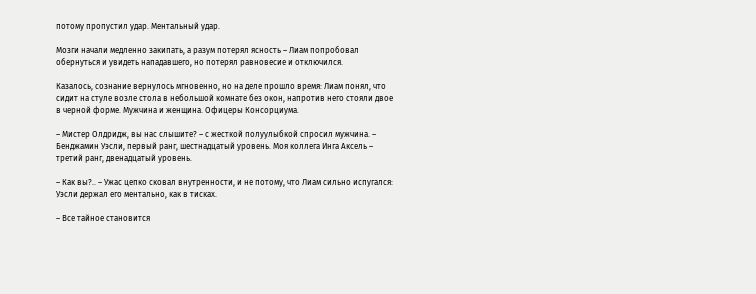потому пропустил удар. Ментальный удар.

Мозги начали медленно закипать, а разум потерял ясность – Лиам попробовал обернуться и увидеть нападавшего, но потерял равновесие и отключился.

Казалось, сознание вернулось мгновенно, но на деле прошло время: Лиам понял, что сидит на стуле возле стола в небольшой комнате без окон, напротив него стояли двое в черной форме. Мужчина и женщина. Офицеры Консорциума.

– Мистер Олдридж, вы нас слышите? – с жесткой полуулыбкой спросил мужчина. – Бенджамин Уэсли, первый ранг, шестнадцатый уровень. Моя коллега Инга Аксель – третий ранг, двенадцатый уровень.

– Как вы?.. – Ужас цепко сковал внутренности, и не потому, что Лиам сильно испугался: Уэсли держал его ментально, как в тисках.

– Все тайное становится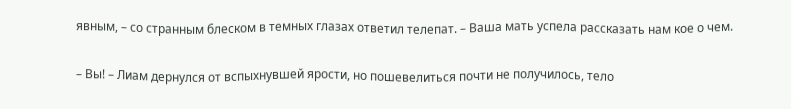явным, – со странным блеском в темных глазах ответил телепат. – Ваша мать успела рассказать нам кое о чем.

– Вы! – Лиам дернулся от вспыхнувшей ярости, но пошевелиться почти не получилось, тело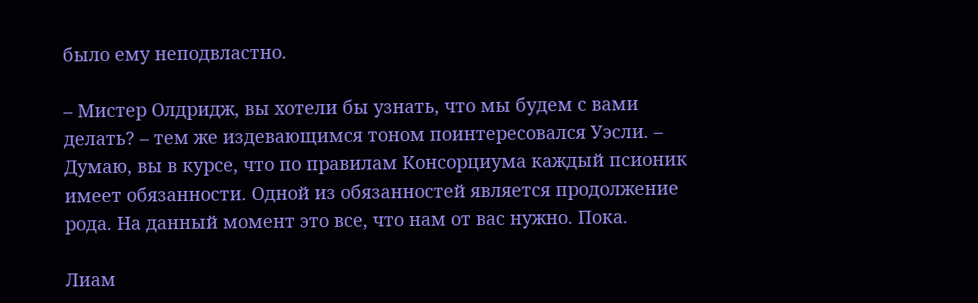было ему неподвластно.

– Мистер Олдридж, вы хотели бы узнать, что мы будем с вами делать? – тем же издевающимся тоном поинтересовался Уэсли. – Думаю, вы в курсе, что по правилам Консорциума каждый псионик имеет обязанности. Одной из обязанностей является продолжение рода. На данный момент это все, что нам от вас нужно. Пока.

Лиам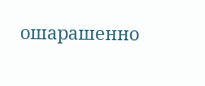ошарашенно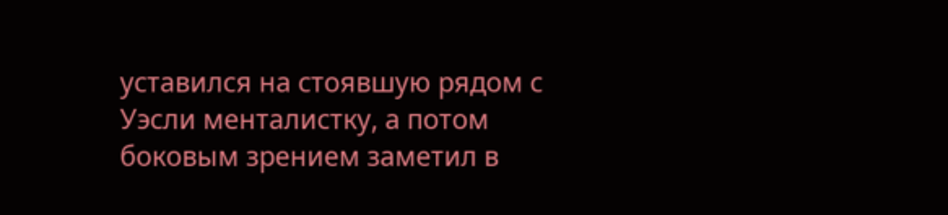уставился на стоявшую рядом с Уэсли менталистку, а потом боковым зрением заметил в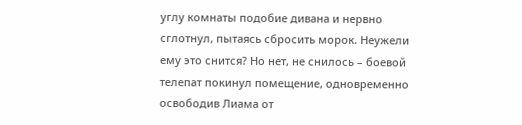углу комнаты подобие дивана и нервно сглотнул, пытаясь сбросить морок. Неужели ему это снится? Но нет, не снилось – боевой телепат покинул помещение, одновременно освободив Лиама от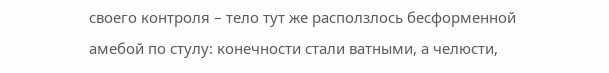своего контроля – тело тут же расползлось бесформенной амебой по стулу: конечности стали ватными, а челюсти,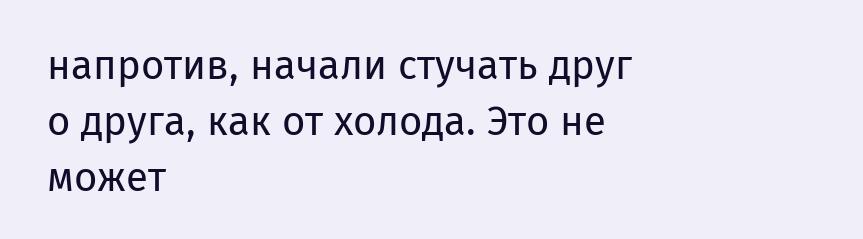напротив, начали стучать друг о друга, как от холода. Это не может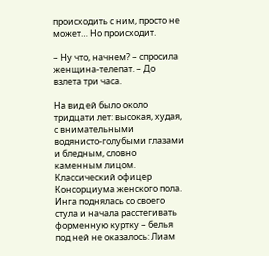происходить с ним, просто не может… Но происходит.

– Ну что, начнем? – спросила женщина‑телепат. – До взлета три часа.

На вид ей было около тридцати лет: высокая, худая, с внимательными водянисто‑голубыми глазами и бледным, словно каменным лицом. Классический офицер Консорциума женского пола. Инга поднялась со своего стула и начала расстегивать форменную куртку – белья под ней не оказалось: Лиам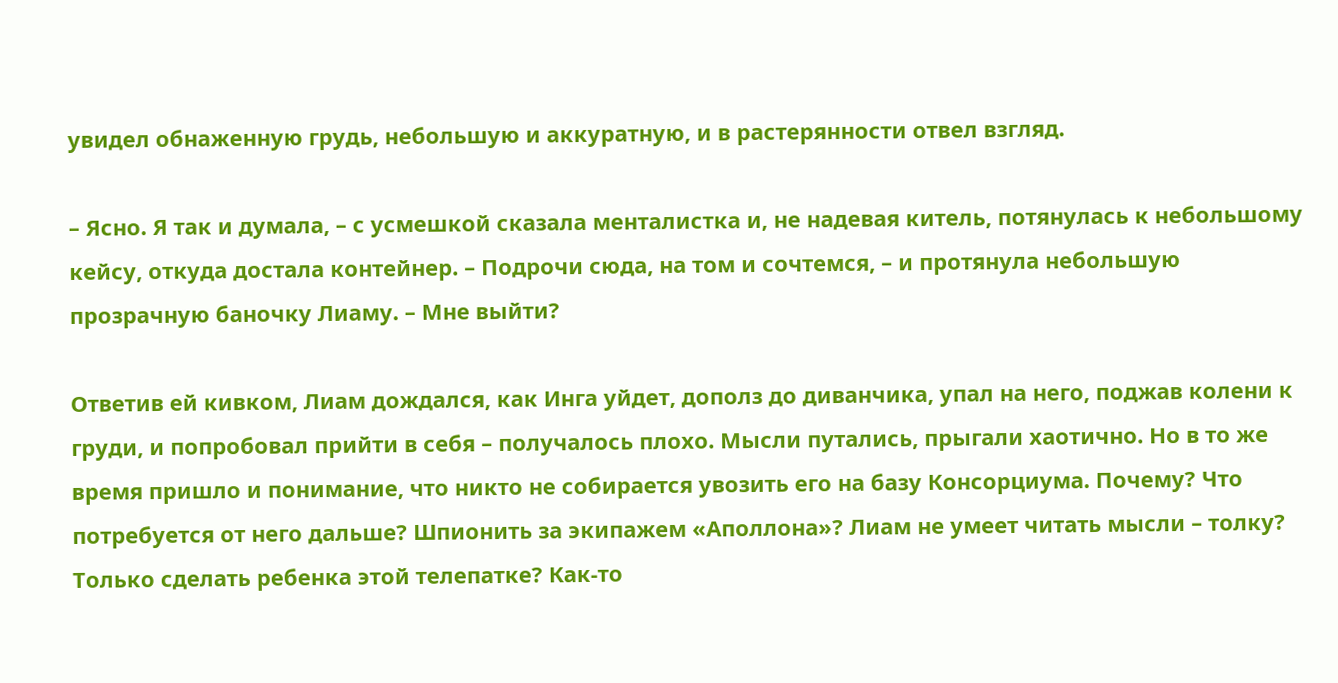увидел обнаженную грудь, небольшую и аккуратную, и в растерянности отвел взгляд.

– Ясно. Я так и думала, – с усмешкой сказала менталистка и, не надевая китель, потянулась к небольшому кейсу, откуда достала контейнер. – Подрочи сюда, на том и сочтемся, – и протянула небольшую прозрачную баночку Лиаму. – Мне выйти?

Ответив ей кивком, Лиам дождался, как Инга уйдет, дополз до диванчика, упал на него, поджав колени к груди, и попробовал прийти в себя – получалось плохо. Мысли путались, прыгали хаотично. Но в то же время пришло и понимание, что никто не собирается увозить его на базу Консорциума. Почему? Что потребуется от него дальше? Шпионить за экипажем «Аполлона»? Лиам не умеет читать мысли – толку? Только сделать ребенка этой телепатке? Как‑то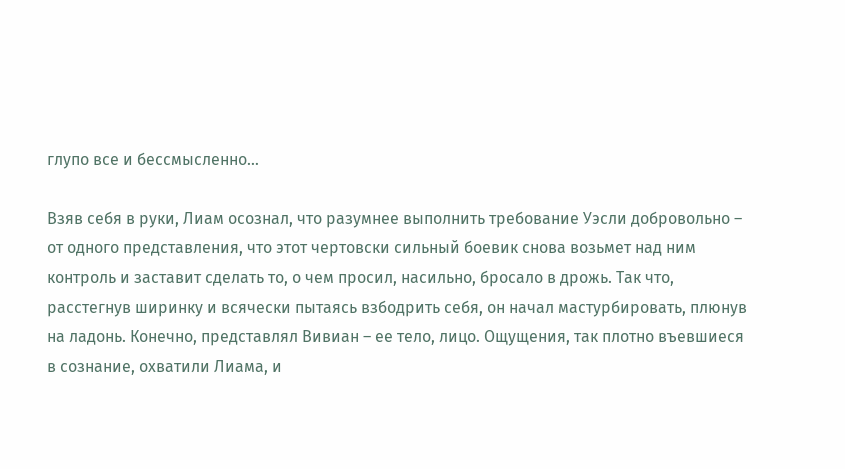глупо все и бессмысленно…

Взяв себя в руки, Лиам осознал, что разумнее выполнить требование Уэсли добровольно – от одного представления, что этот чертовски сильный боевик снова возьмет над ним контроль и заставит сделать то, о чем просил, насильно, бросало в дрожь. Так что, расстегнув ширинку и всячески пытаясь взбодрить себя, он начал мастурбировать, плюнув на ладонь. Конечно, представлял Вивиан – ее тело, лицо. Ощущения, так плотно въевшиеся в сознание, охватили Лиама, и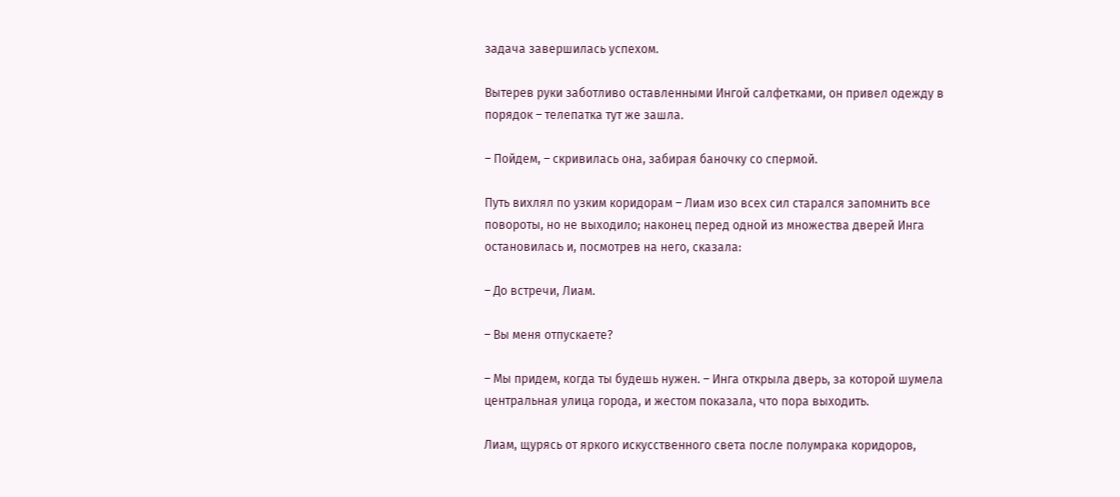задача завершилась успехом.

Вытерев руки заботливо оставленными Ингой салфетками, он привел одежду в порядок – телепатка тут же зашла.

– Пойдем, – скривилась она, забирая баночку со спермой.

Путь вихлял по узким коридорам – Лиам изо всех сил старался запомнить все повороты, но не выходило; наконец перед одной из множества дверей Инга остановилась и, посмотрев на него, сказала:

– До встречи, Лиам.

– Вы меня отпускаете?

– Мы придем, когда ты будешь нужен. – Инга открыла дверь, за которой шумела центральная улица города, и жестом показала, что пора выходить.

Лиам, щурясь от яркого искусственного света после полумрака коридоров,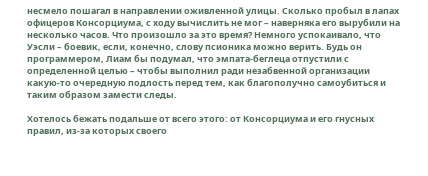несмело пошагал в направлении оживленной улицы. Сколько пробыл в лапах офицеров Консорциума, с ходу вычислить не мог – наверняка его вырубили на несколько часов. Что произошло за это время? Немного успокаивало, что Уэсли – боевик, если, конечно, слову псионика можно верить. Будь он программером, Лиам бы подумал, что эмпата‑беглеца отпустили с определенной целью – чтобы выполнил ради незабвенной организации какую‑то очередную подлость перед тем, как благополучно самоубиться и таким образом замести следы.

Хотелось бежать подальше от всего этого: от Консорциума и его гнусных правил, из‑за которых своего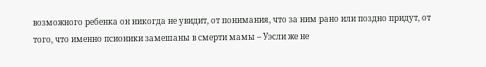возможного ребенка он никогда не увидит, от понимания, что за ним рано или поздно придут, от того, что именно псионики замешаны в смерти мамы – Уэсли же не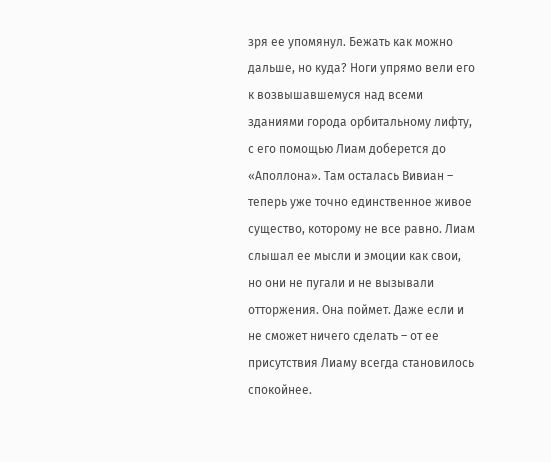зря ее упомянул. Бежать как можно дальше, но куда? Ноги упрямо вели его к возвышавшемуся над всеми зданиями города орбитальному лифту, с его помощью Лиам доберется до «Аполлона». Там осталась Вивиан – теперь уже точно единственное живое существо, которому не все равно. Лиам слышал ее мысли и эмоции как свои, но они не пугали и не вызывали отторжения. Она поймет. Даже если и не сможет ничего сделать – от ее присутствия Лиаму всегда становилось спокойнее.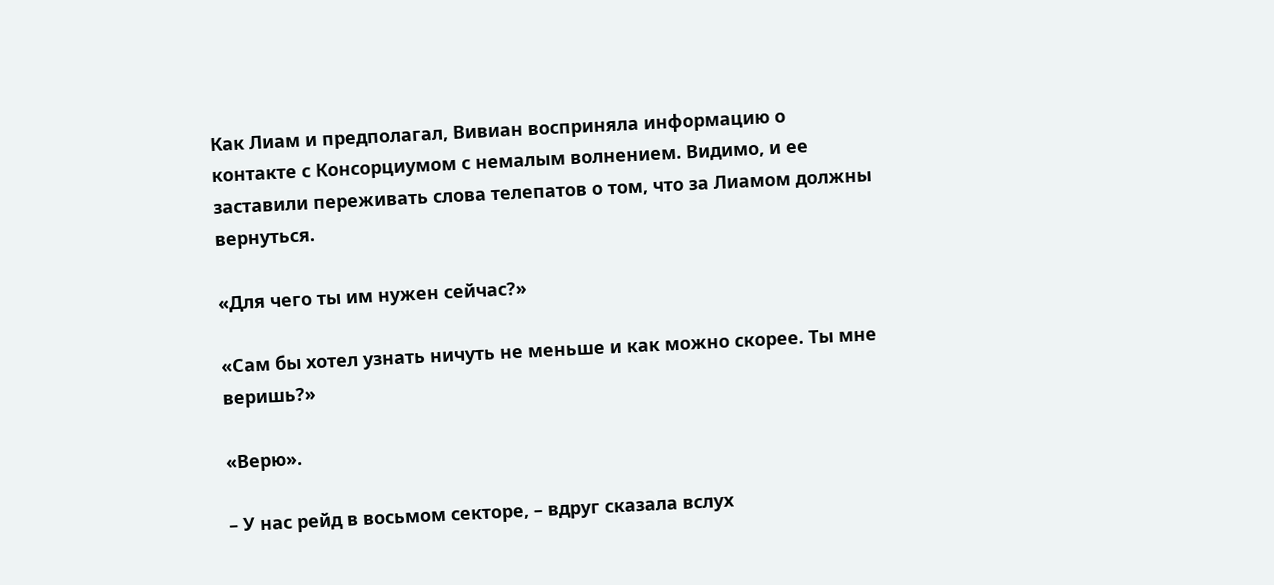Как Лиам и предполагал, Вивиан восприняла информацию о контакте с Консорциумом с немалым волнением. Видимо, и ее заставили переживать слова телепатов о том, что за Лиамом должны вернуться.

«Для чего ты им нужен сейчас?»

«Сам бы хотел узнать ничуть не меньше и как можно скорее. Ты мне веришь?»

«Верю».

– У нас рейд в восьмом секторе, – вдруг сказала вслух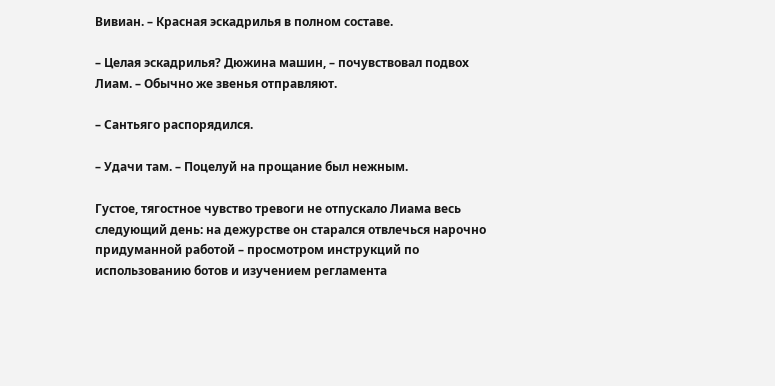Вивиан. – Красная эскадрилья в полном составе.

– Целая эскадрилья? Дюжина машин, – почувствовал подвох Лиам. – Обычно же звенья отправляют.

– Сантьяго распорядился.

– Удачи там. – Поцелуй на прощание был нежным.

Густое, тягостное чувство тревоги не отпускало Лиама весь следующий день: на дежурстве он старался отвлечься нарочно придуманной работой – просмотром инструкций по использованию ботов и изучением регламента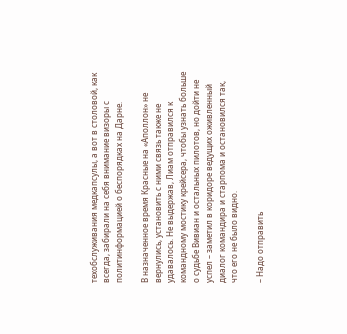техобслуживания медкапсулы, а вот в столовой, как всегда, забирали на себя внимание визоры с политинформацией о беспорядках на Дарне.

В назначенное время Красные на «Аполлон» не вернулись, установить с ними связь также не удавалось. Не выдержав, Лиам отправился к командному мостику крейсера, чтобы узнать больше о судьбе Вивиан и остальных пилотов, но дойти не успел – заметил в коридоре ведущих оживленный диалог командира и старпома и остановился так, что его не было видно.

– Надо отправить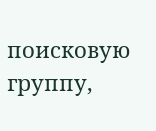поисковую группу,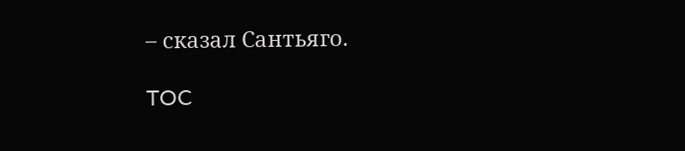– сказал Сантьяго.

TOC